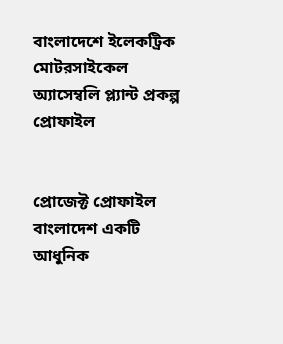বাংলাদেশে ইলেকট্রিক মোটরসাইকেল অ্যাসেম্বলি প্ল্যান্ট প্রকল্প প্রোফাইল


প্রোজেক্ট প্রোফাইল বাংলাদেশ একটি আধুনিক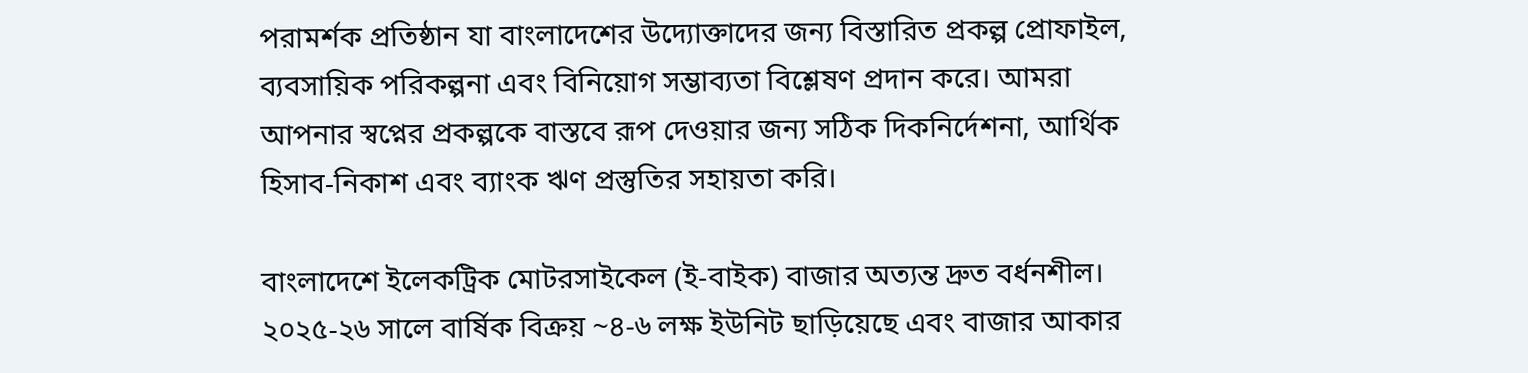পরামর্শক প্রতিষ্ঠান যা বাংলাদেশের উদ্যোক্তাদের জন্য বিস্তারিত প্রকল্প প্রোফাইল, ব্যবসায়িক পরিকল্পনা এবং বিনিয়োগ সম্ভাব্যতা বিশ্লেষণ প্রদান করে। আমরা আপনার স্বপ্নের প্রকল্পকে বাস্তবে রূপ দেওয়ার জন্য সঠিক দিকনির্দেশনা, আর্থিক হিসাব-নিকাশ এবং ব্যাংক ঋণ প্রস্তুতির সহায়তা করি।

বাংলাদেশে ইলেকট্রিক মোটরসাইকেল (ই-বাইক) বাজার অত্যন্ত দ্রুত বর্ধনশীল। ২০২৫-২৬ সালে বার্ষিক বিক্রয় ~৪-৬ লক্ষ ইউনিট ছাড়িয়েছে এবং বাজার আকার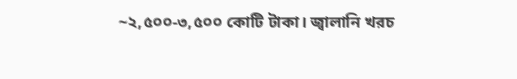~২,৫০০-৩,৫০০ কোটি টাকা। জ্বালানি খরচ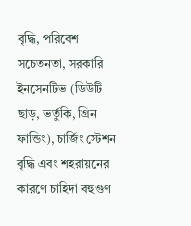বৃদ্ধি, পরিবেশ সচেতনতা, সরকারি ইনসেনটিভ (ডিউটি ছাড়, ভর্তুকি, গ্রিন ফান্ডিং), চার্জিং স্টেশন বৃদ্ধি এবং শহরায়নের কারণে চাহিদা বহুগুণ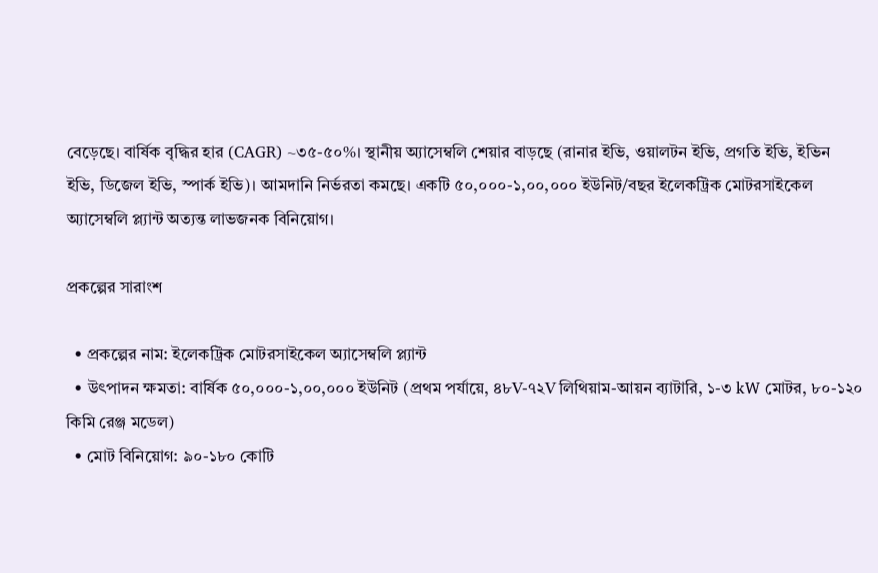বেড়েছে। বার্ষিক বৃদ্ধির হার (CAGR) ~৩৫-৫০%। স্থানীয় অ্যাসেম্বলি শেয়ার বাড়ছে (রানার ইভি, ওয়ালটন ইভি, প্রগতি ইভি, ইভিন ইভি, ডিজেল ইভি, স্পার্ক ইভি)। আমদানি নির্ভরতা কমছে। একটি ৫০,০০০-১,০০,০০০ ইউনিট/বছর ইলেকট্রিক মোটরসাইকেল অ্যাসেম্বলি প্ল্যান্ট অত্যন্ত লাভজনক বিনিয়োগ।

প্রকল্পের সারাংশ

  • প্রকল্পের নাম: ইলেকট্রিক মোটরসাইকেল অ্যাসেম্বলি প্ল্যান্ট
  • উৎপাদন ক্ষমতা: বার্ষিক ৫০,০০০-১,০০,০০০ ইউনিট (প্রথম পর্যায়ে, ৪৮V-৭২V লিথিয়াম-আয়ন ব্যাটারি, ১-৩ kW মোটর, ৮০-১২০ কিমি রেঞ্জ মডেল)
  • মোট বিনিয়োগ: ৯০-১৮০ কোটি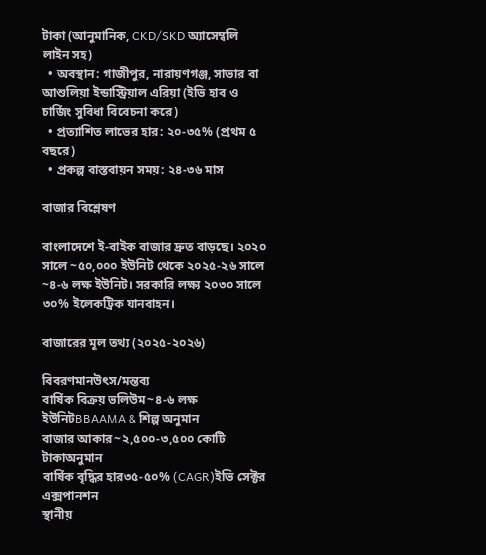টাকা (আনুমানিক, CKD/SKD অ্যাসেম্বলি লাইন সহ)
  • অবস্থান: গাজীপুর, নারায়ণগঞ্জ, সাভার বা আশুলিয়া ইন্ডাস্ট্রিয়াল এরিয়া (ইভি হাব ও চার্জিং সুবিধা বিবেচনা করে)
  • প্রত্যাশিত লাভের হার: ২০-৩৫% (প্রথম ৫ বছরে)
  • প্রকল্প বাস্তবায়ন সময়: ২৪-৩৬ মাস

বাজার বিশ্লেষণ

বাংলাদেশে ই-বাইক বাজার দ্রুত বাড়ছে। ২০২০ সালে ~৫০,০০০ ইউনিট থেকে ২০২৫-২৬ সালে ~৪-৬ লক্ষ ইউনিট। সরকারি লক্ষ্য ২০৩০ সালে ৩০% ইলেকট্রিক যানবাহন।

বাজারের মূল তথ্য (২০২৫-২০২৬)

বিবরণমানউৎস/মন্তব্য
বার্ষিক বিক্রয় ভলিউম~৪-৬ লক্ষ ইউনিটBBAAMA & শিল্প অনুমান
বাজার আকার~২,৫০০-৩,৫০০ কোটি টাকাঅনুমান
বার্ষিক বৃদ্ধির হার৩৫-৫০% (CAGR)ইভি সেক্টর এক্সপানশন
স্থানীয়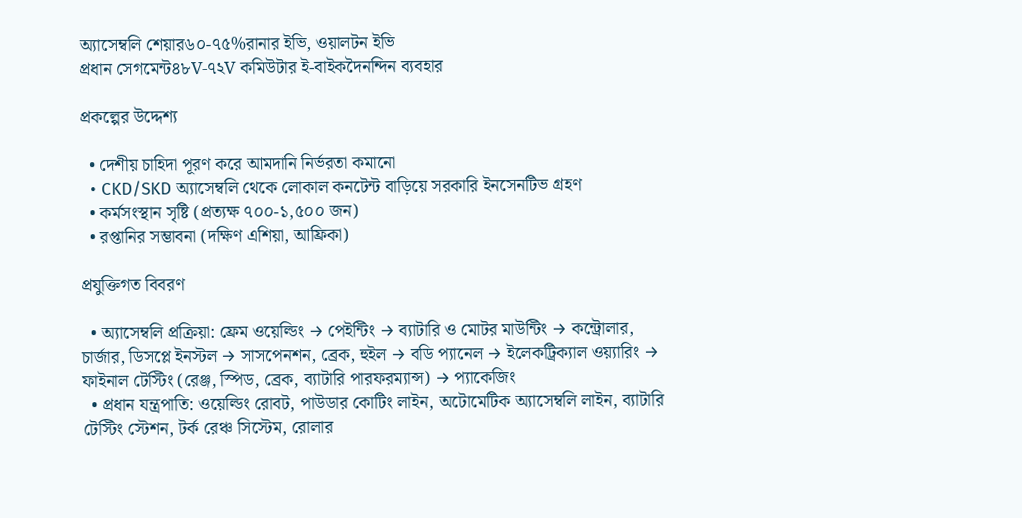অ্যাসেম্বলি শেয়ার৬০-৭৫%রানার ইভি, ওয়ালটন ইভি
প্রধান সেগমেন্ট৪৮V-৭২V কমিউটার ই-বাইকদৈনন্দিন ব্যবহার

প্রকল্পের উদ্দেশ্য

  • দেশীয় চাহিদা পূরণ করে আমদানি নির্ভরতা কমানো
  • CKD/SKD অ্যাসেম্বলি থেকে লোকাল কনটেন্ট বাড়িয়ে সরকারি ইনসেনটিভ গ্রহণ
  • কর্মসংস্থান সৃষ্টি (প্রত্যক্ষ ৭০০-১,৫০০ জন)
  • রপ্তানির সম্ভাবনা (দক্ষিণ এশিয়া, আফ্রিকা)

প্রযুক্তিগত বিবরণ

  • অ্যাসেম্বলি প্রক্রিয়া: ফ্রেম ওয়েল্ডিং → পেইন্টিং → ব্যাটারি ও মোটর মাউন্টিং → কন্ট্রোলার, চার্জার, ডিসপ্লে ইনস্টল → সাসপেনশন, ব্রেক, হুইল → বডি প্যানেল → ইলেকট্রিক্যাল ওয়্যারিং → ফাইনাল টেস্টিং (রেঞ্জ, স্পিড, ব্রেক, ব্যাটারি পারফরম্যান্স) → প্যাকেজিং
  • প্রধান যন্ত্রপাতি: ওয়েল্ডিং রোবট, পাউডার কোটিং লাইন, অটোমেটিক অ্যাসেম্বলি লাইন, ব্যাটারি টেস্টিং স্টেশন, টর্ক রেঞ্চ সিস্টেম, রোলার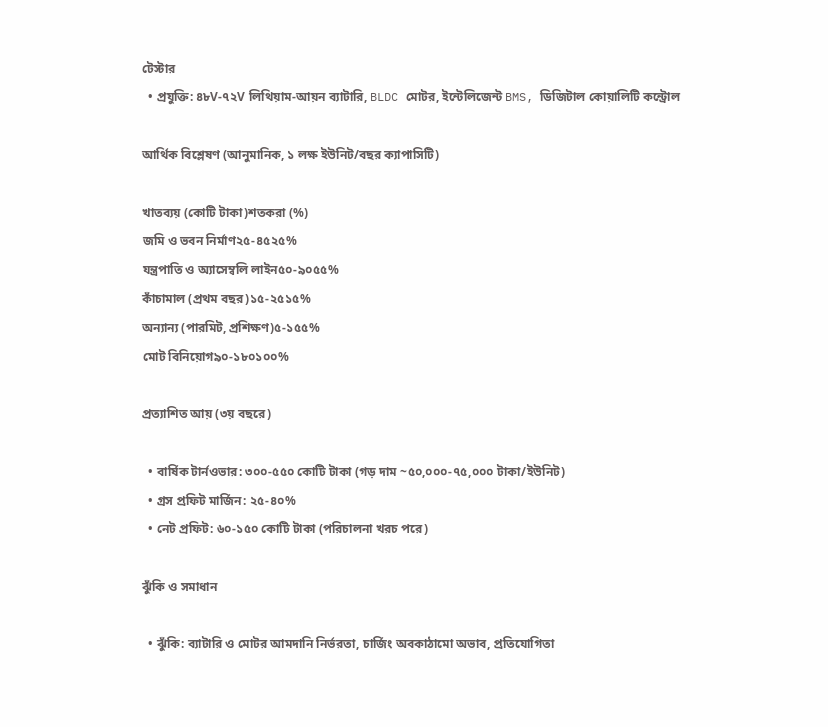টেস্টার
  • প্রযুক্তি: ৪৮V-৭২V লিথিয়াম-আয়ন ব্যাটারি, BLDC মোটর, ইন্টেলিজেন্ট BMS, ডিজিটাল কোয়ালিটি কন্ট্রোল

আর্থিক বিশ্লেষণ (আনুমানিক, ১ লক্ষ ইউনিট/বছর ক্যাপাসিটি)

খাতব্যয় (কোটি টাকা)শতকরা (%)
জমি ও ভবন নির্মাণ২৫-৪৫২৫%
যন্ত্রপাতি ও অ্যাসেম্বলি লাইন৫০-৯০৫৫%
কাঁচামাল (প্রথম বছর)১৫-২৫১৫%
অন্যান্য (পারমিট, প্রশিক্ষণ)৫-১৫৫%
মোট বিনিয়োগ৯০-১৮০১০০%

প্রত্যাশিত আয় (৩য় বছরে)

  • বার্ষিক টার্নওভার: ৩০০-৫৫০ কোটি টাকা (গড় দাম ~৫০,০০০-৭৫,০০০ টাকা/ইউনিট)
  • গ্রস প্রফিট মার্জিন: ২৫-৪০%
  • নেট প্রফিট: ৬০-১৫০ কোটি টাকা (পরিচালনা খরচ পরে)

ঝুঁকি ও সমাধান

  • ঝুঁকি: ব্যাটারি ও মোটর আমদানি নির্ভরতা, চার্জিং অবকাঠামো অভাব, প্রতিযোগিতা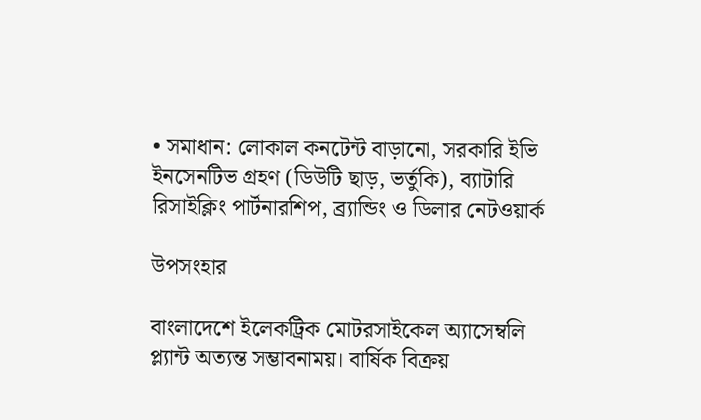• সমাধান: লোকাল কনটেন্ট বাড়ানো, সরকারি ইভি ইনসেনটিভ গ্রহণ (ডিউটি ছাড়, ভর্তুকি), ব্যাটারি রিসাইক্লিং পার্টনারশিপ, ব্র্যান্ডিং ও ডিলার নেটওয়ার্ক

উপসংহার

বাংলাদেশে ইলেকট্রিক মোটরসাইকেল অ্যাসেম্বলি প্ল্যান্ট অত্যন্ত সম্ভাবনাময়। বার্ষিক বিক্রয়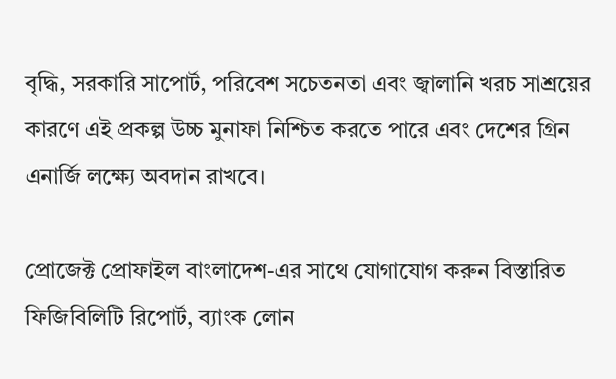বৃদ্ধি, সরকারি সাপোর্ট, পরিবেশ সচেতনতা এবং জ্বালানি খরচ সাশ্রয়ের কারণে এই প্রকল্প উচ্চ মুনাফা নিশ্চিত করতে পারে এবং দেশের গ্রিন এনার্জি লক্ষ্যে অবদান রাখবে।

প্রোজেক্ট প্রোফাইল বাংলাদেশ-এর সাথে যোগাযোগ করুন বিস্তারিত ফিজিবিলিটি রিপোর্ট, ব্যাংক লোন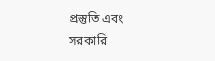প্রস্তুতি এবং সরকারি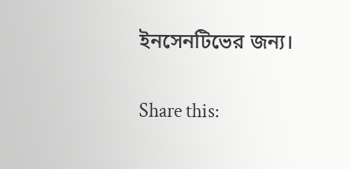ইনসেনটিভের জন্য।

Share this: